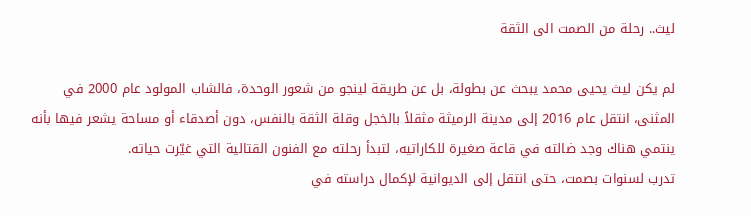ليث.. رحلة من الصمت الى الثقة

لم يكن ليث يحيى محمد يبحث عن بطولة، بل عن طريقة لينجو من شعور الوحدة، فالشاب المولود عام 2000 في المثنى، انتقل عام 2016 إلى مدينة الرميثة مثقلاً بالخجل وقلة الثقة بالنفس، دون أصدقاء أو مساحة يشعر فيها بأنه ينتمي هناك وجد ضالته في قاعة صغيرة للكاراتيه، لتبدأ رحلته مع الفنون القتالية التي غيّرت حياته.
تدرب لسنوات بصمت، حتى انتقل إلى الديوانية لإكمال دراسته في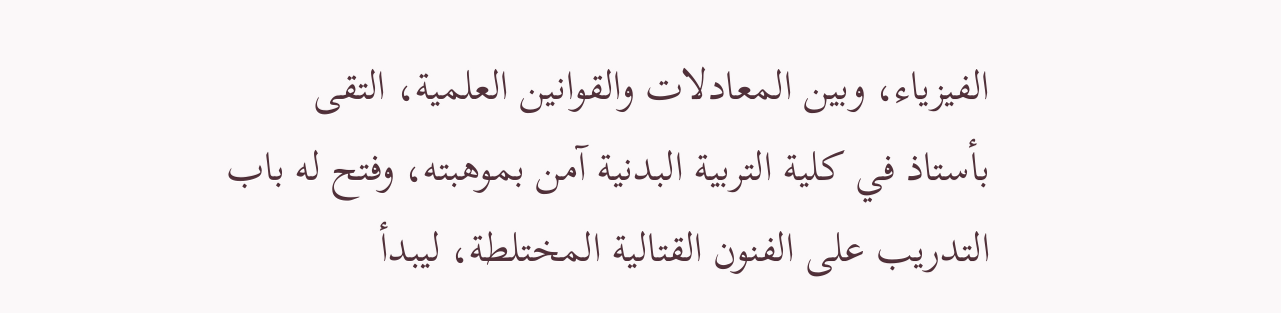الفيزياء، وبين المعادلات والقوانين العلمية، التقى بأستاذ في كلية التربية البدنية آمن بموهبته، وفتح له باب التدريب على الفنون القتالية المختلطة، ليبدأ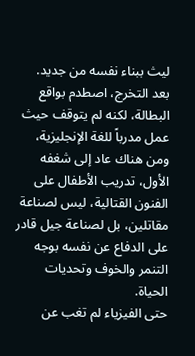ليث ببناء نفسه من جديد.
بعد التخرج، اصطدم بواقع البطالة، لكنه لم يتوقف حيث عمل مدرباً للغة الإنجليزية، ومن هناك عاد إلى شغفه الأول، تدريب الأطفال على الفنون القتالية، ليس لصناعة مقاتلين، بل لصناعة جيل قادر على الدفاع عن نفسه بوجه التنمر والخوف وتحديات الحياة.
حتى الفيزياء لم تغب عن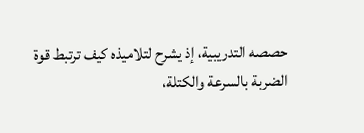حصصه التدريبية، إذ يشرح لتلاميذه كيف ترتبط قوة الضربة بالسرعة والكتلة،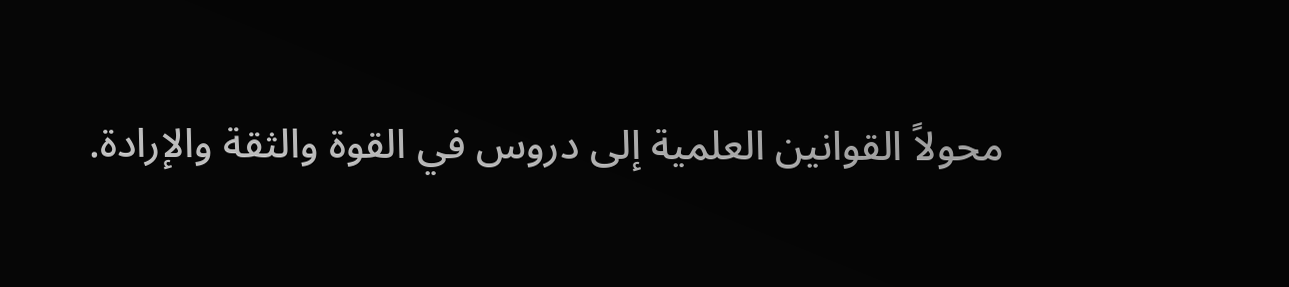محولاً القوانين العلمية إلى دروس في القوة والثقة والإرادة.